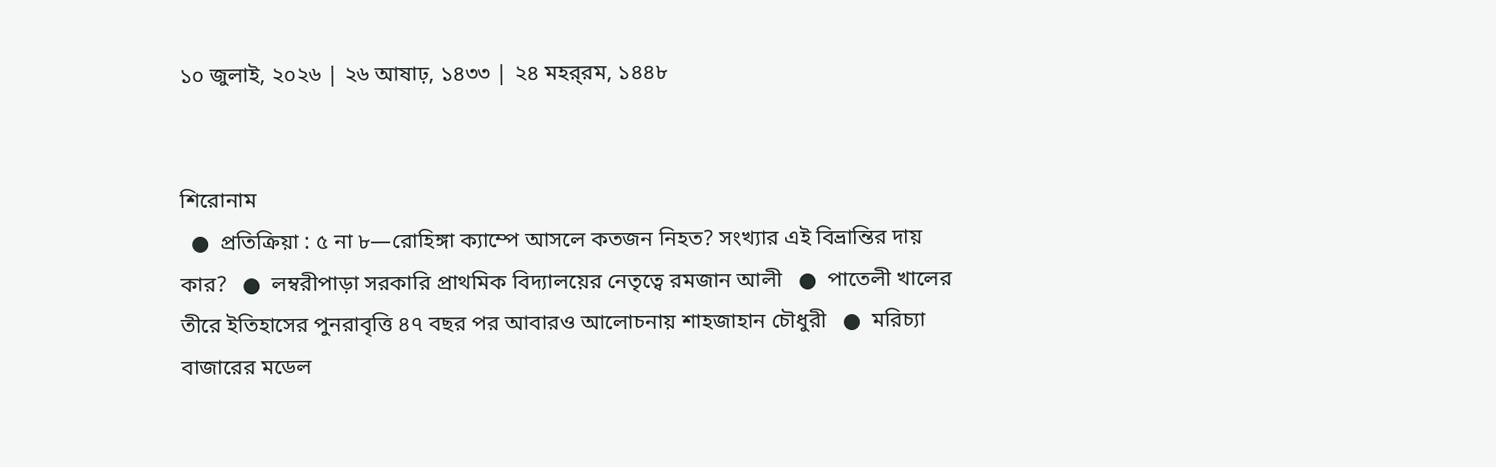১০ জুলাই, ২০২৬ | ২৬ আষাঢ়, ১৪৩৩ | ২৪ মহর্‌রম, ১৪৪৮


শিরোনাম
  ●  প্রতিক্রিয়া : ৫ না ৮—রোহিঙ্গা ক্যাম্পে আসলে কতজন নিহত? সংখ্যার এই বিভ্রান্তির দায় কার?   ●  লম্বরীপাড়া সরকারি প্রাথমিক বিদ্যালয়ের নেতৃত্বে রমজান আলী   ●  পাতেলী খালের তীরে ইতিহাসের পুনরাবৃত্তি ৪৭ বছর পর আবারও আলোচনায় শাহজাহান চৌধুরী   ●  মরিচ্যা বাজারের মডেল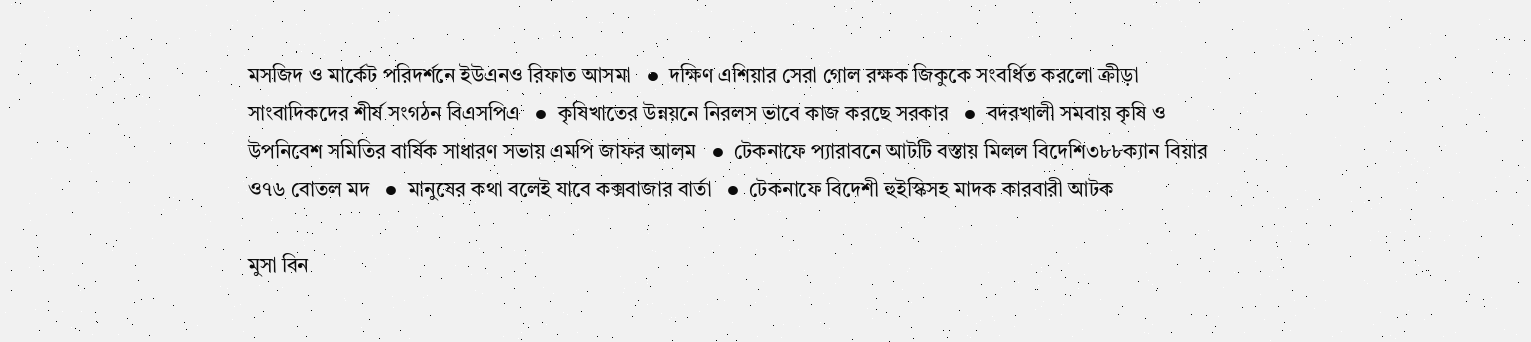মসজিদ ও মার্কেট পরিদর্শনে ইউএনও রিফাত আসমা   ●  দক্ষিণ এশিয়ার সেরা গোল রক্ষক জিকুকে সংবর্ধিত করলো ক্রীড়া সাংবাদিকদের শীর্ষ সংগঠন বিএসপিএ   ●  কৃষিখাতের উন্নয়নে নিরলস ভাবে কাজ করছে সরকার   ●  বদরখালী সমবায় কৃষি ও উপনিবেশ সমিতির বার্ষিক সাধারণ সভায় এমপি জাফর আলম   ●  টেকনাফে প্যারাবনে আটটি বস্তায় মিলল বিদেশি৩৮৮ক্যান বিয়ার ও৭৬ বোতল মদ   ●  মানুষের কথা বলেই যাবে কক্সবাজার বার্তা   ●  টেকনাফে বিদেশী হুইস্কিসহ মাদক কারবারী আটক

মুসা বিন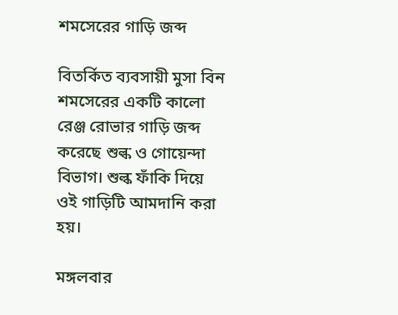শমসেরের গাড়ি জব্দ

বিতর্কিত ব্যবসায়ী মুসা বিন শমসেরের একটি কালো রেঞ্জ রোভার গাড়ি জব্দ করেছে শুল্ক ও গোয়েন্দা বিভাগ। শুল্ক ফাঁকি দিয়ে ওই গাড়িটি আমদানি করা হয়।

মঙ্গলবার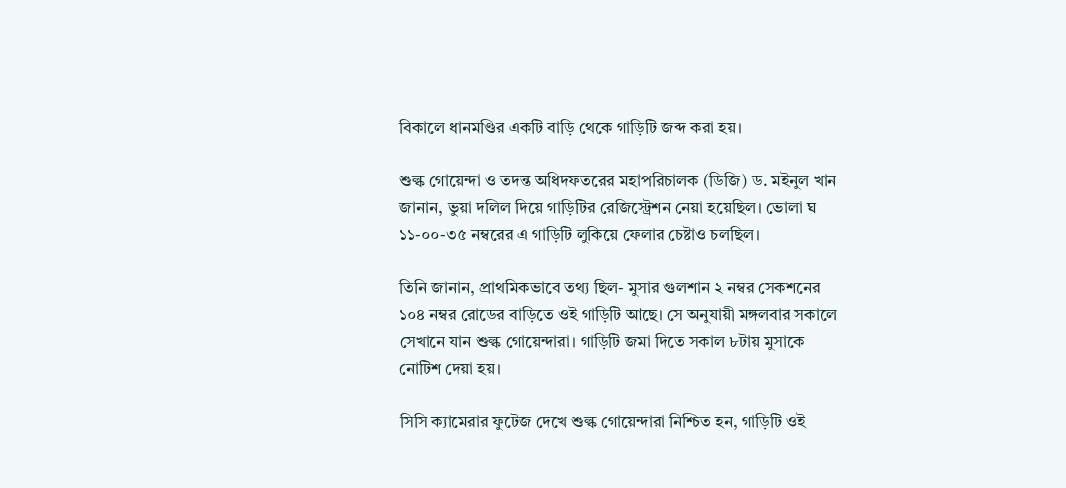বিকালে ধানমণ্ডির একটি বাড়ি থেকে গাড়িটি জব্দ করা হয়।

শুল্ক গোয়েন্দা ও তদন্ত অধিদফতরের মহাপরিচালক (ডিজি) ড. মইনুল খান জানান, ভুয়া দলিল দিয়ে গাড়িটির রেজিস্ট্রেশন নেয়া হয়েছিল। ভোলা ঘ ১১-০০-৩৫ নম্বরের এ গাড়িটি লুকিয়ে ফেলার চেষ্টাও চলছিল।

তিনি জানান, প্রাথমিকভাবে তথ্য ছিল- মুসার গুলশান ২ নম্বর সেকশনের ১০৪ নম্বর রোডের বাড়িতে ওই গাড়িটি আছে। সে অনুযায়ী মঙ্গলবার সকালে সেখানে যান শুল্ক গোয়েন্দারা। গাড়িটি জমা দিতে সকাল ৮টায় মুসাকে নোটিশ দেয়া হয়।

সিসি ক্যামেরার ফুটেজ দেখে শুল্ক গোয়েন্দারা নিশ্চিত হন, গাড়িটি ওই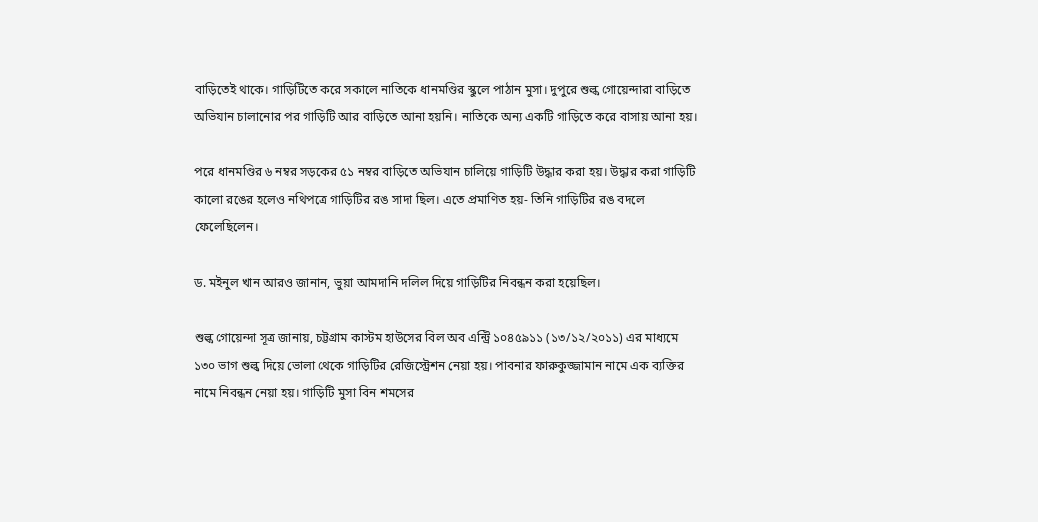বাড়িতেই থাকে। গাড়িটিতে করে সকালে নাতিকে ধানমণ্ডির স্কুলে পাঠান মুসা। দুপুরে শুল্ক গোয়েন্দারা বাড়িতে অভিযান চালানোর পর গাড়িটি আর বাড়িতে আনা হয়নি। নাতিকে অন্য একটি গাড়িতে করে বাসায় আনা হয়।

পরে ধানমণ্ডির ৬ নম্বর সড়কের ৫১ নম্বর বাড়িতে অভিযান চালিয়ে গাড়িটি উদ্ধার করা হয়। উদ্ধার করা গাড়িটি কালো রঙের হলেও নথিপত্রে গাড়িটির রঙ সাদা ছিল। এতে প্রমাণিত হয়- তিনি গাড়িটির রঙ বদলে ফেলেছিলেন।

ড. মইনুল খান আরও জানান, ভুয়া আমদানি দলিল দিয়ে গাড়িটির নিবন্ধন করা হয়েছিল।

শুল্ক গোয়েন্দা সূত্র জানায়, চট্টগ্রাম কাস্টম হাউসের বিল অব এন্ট্রি ১০৪৫৯১১ (১৩/১২/২০১১) এর মাধ্যমে ১৩০ ভাগ শুল্ক দিয়ে ভোলা থেকে গাড়িটির রেজিস্ট্রেশন নেয়া হয়। পাবনার ফারুকুজ্জামান নামে এক ব্যক্তির নামে নিবন্ধন নেয়া হয়। গাড়িটি মুসা বিন শমসের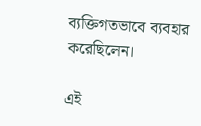ব্যক্তিগতভাবে ব্যবহার করেছিলেন।

এই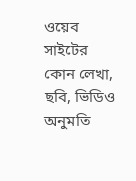ওয়েব সাইটের কোন লেখা, ছবি, ভিডিও অনুমতি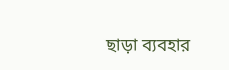ছাড়া ব্যবহার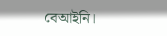বেআইনি।